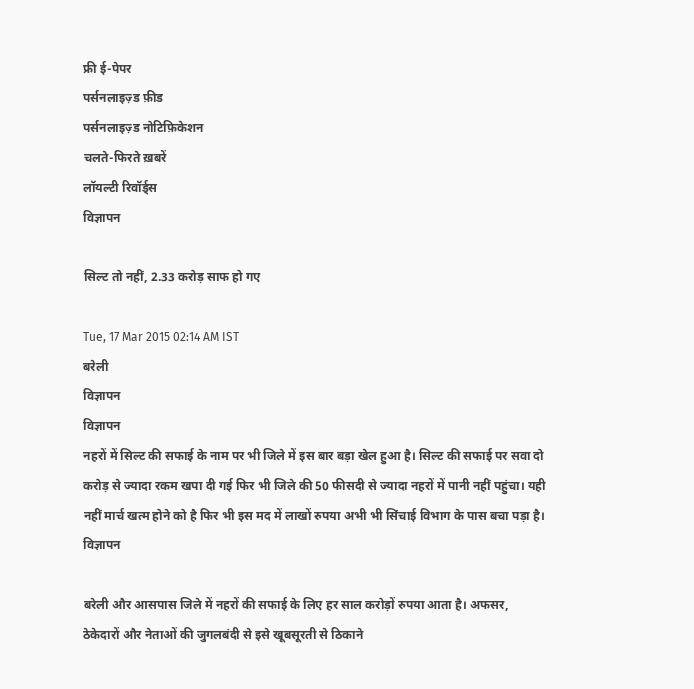फ्री ई-पेपर
पर्सनलाइज़्ड फ़ीड
पर्सनलाइज़्ड नोटिफ़िकेशन
चलते-फिरते ख़बरें
लॉयल्टी रिवॉर्ड्स
विज्ञापन

सिल्ट तो नहीं, 2.33 करोड़ साफ हो गए

Tue, 17 Mar 2015 02:14 AM IST
बरेली
विज्ञापन
विज्ञापन
नहरों में सिल्ट की सफाई के नाम पर भी जिले में इस बार बड़ा खेल हुआ है। सिल्ट की सफाई पर सवा दो करोड़ से ज्यादा रकम खपा दी गई फिर भी जिले की 50 फीसदी से ज्यादा नहरों में पानी नहीं पहुंचा। यही नहीं मार्च खत्म होने को है फिर भी इस मद में लाखों रुपया अभी भी सिंचाई विभाग के पास बचा पड़ा है।
विज्ञापन

बरेली और आसपास जिले में नहरों की सफाई के लिए हर साल करोड़ों रुपया आता है। अफसर, ठेकेदारों और नेताओं की जुगलबंदी से इसे खूबसूरती से ठिकाने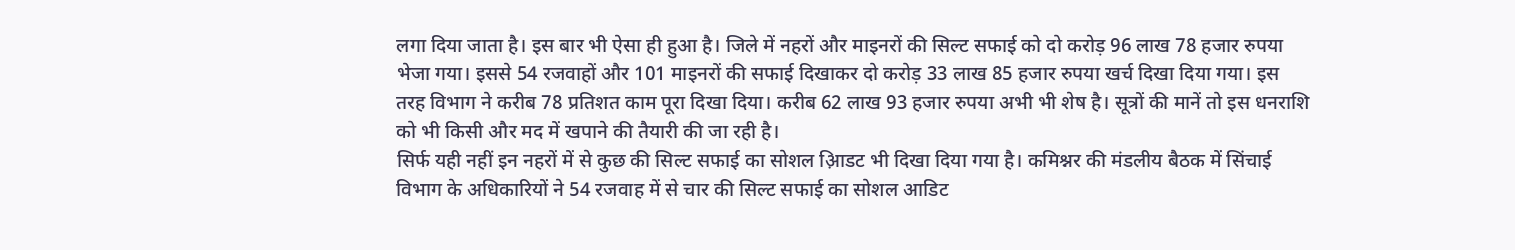लगा दिया जाता है। इस बार भी ऐसा ही हुआ है। जिले में नहरों और माइनरों की सिल्ट सफाई को दो करोड़ 96 लाख 78 हजार रुपया भेजा गया। इससे 54 रजवाहों और 101 माइनरों की सफाई दिखाकर दो करोड़ 33 लाख 85 हजार रुपया खर्च दिखा दिया गया। इस तरह विभाग ने करीब 78 प्रतिशत काम पूरा दिखा दिया। करीब 62 लाख 93 हजार रुपया अभी भी शेष है। सूत्रों की मानें तो इस धनराशि को भी किसी और मद में खपाने की तैयारी की जा रही है।
सिर्फ यही नहीं इन नहरों में से कुछ की सिल्ट सफाई का सोशल आ़िडट भी दिखा दिया गया है। कमिश्नर की मंडलीय बैठक में सिंचाई विभाग के अधिकारियों ने 54 रजवाह में से चार की सिल्ट सफाई का सोशल आडिट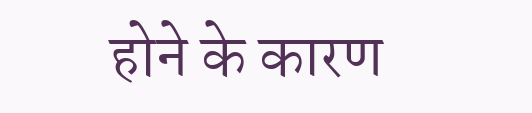होने के कारण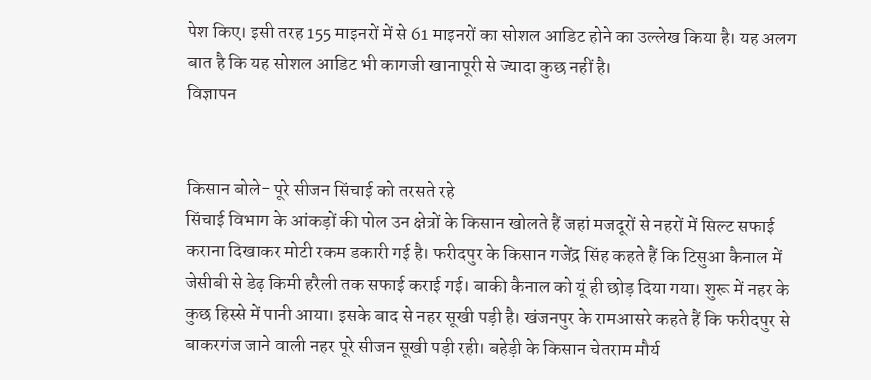पेश किए। इसी तरह 155 माइनरों में से 61 माइनरों का सोशल आडिट होने का उल्लेख किया है। यह अलग बात है कि यह सोशल आडिट भी कागजी खानापूरी से ज्यादा कुछ नहीं है।
विज्ञापन


किसान बोले- पूरे सीजन सिंचाई को तरसते रहे
सिंचाई विभाग के आंकड़ों की पोल उन क्षेत्रों के किसान खोलते हैं जहां मजदूरों से नहरों में सिल्ट सफाई कराना दिखाकर मोटी रकम डकारी गई है। फरीदपुर के किसान गजेंद्र सिंह कहते हैं कि टिसुआ कैनाल में जेसीबी से डेढ़ किमी हरैली तक सफाई कराई गई। बाकी कैनाल को यूं ही छोड़ दिया गया। शुरू में नहर के कुछ हिस्से में पानी आया। इसके बाद से नहर सूखी पड़ी है। खंजनपुर के रामआसरे कहते हैं कि फरीदपुर से बाकरगंज जाने वाली नहर पूरे सीजन सूखी पड़ी रही। बहेड़ी के किसान चेतराम मौर्य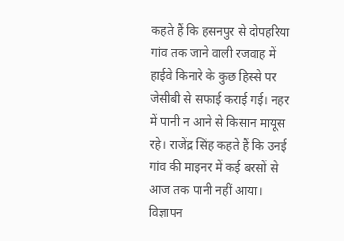कहते हैं कि हसनपुर से दोपहरिया गांव तक जाने वाली रजवाह में हाईवे किनारे के कुछ हिस्से पर जेसीबी से सफाई कराई गई। नहर में पानी न आने से किसान मायूस रहे। राजेंद्र सिंह कहते हैं कि उनई गांव की माइनर में कई बरसों से आज तक पानी नहीं आया।
विज्ञापन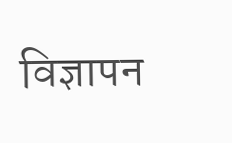विज्ञापन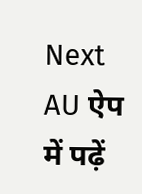Next
AU ऐप में पढ़ें